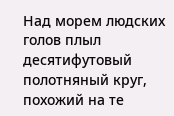Над морем людских голов плыл десятифутовый полотняный круг, похожий на те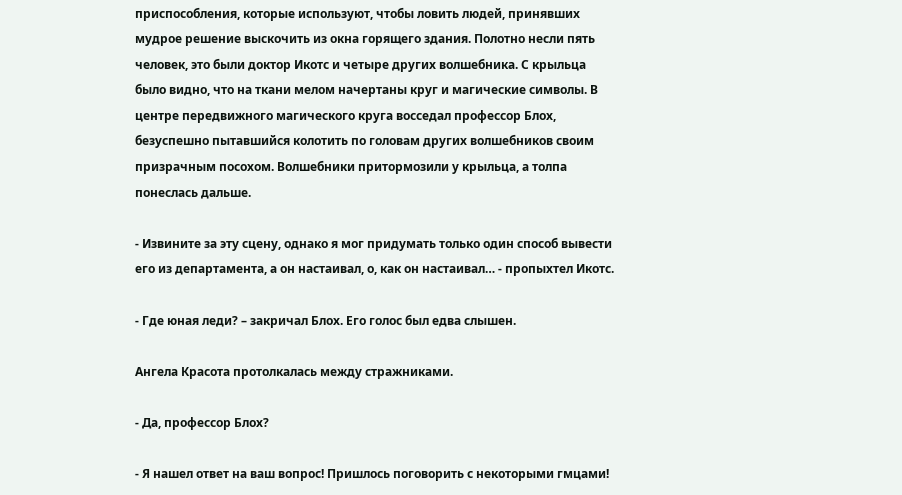приспособления, которые используют, чтобы ловить людей, принявших мудрое решение выскочить из окна горящего здания. Полотно несли пять человек, это были доктор Икотс и четыре других волшебника. С крыльца было видно, что на ткани мелом начертаны круг и магические символы. В центре передвижного магического круга восседал профессор Блох, безуспешно пытавшийся колотить по головам других волшебников своим призрачным посохом. Волшебники притормозили у крыльца, а толпа понеслась дальше.

- Извините за эту сцену, однако я мог придумать только один способ вывести его из департамента, а он настаивал, о, как он настаивал… - пропыхтел Икотс.

- Где юная леди? – закричал Блох. Его голос был едва слышен.

Ангела Красота протолкалась между стражниками.

- Да, профессор Блох?

- Я нашел ответ на ваш вопрос! Пришлось поговорить с некоторыми гмцами!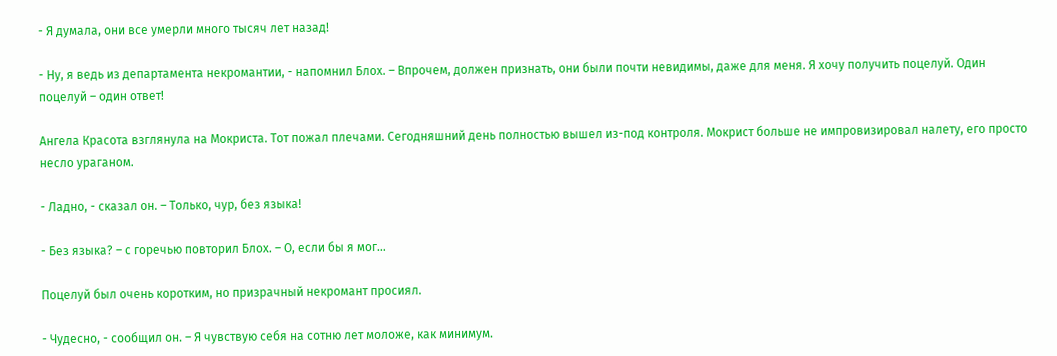- Я думала, они все умерли много тысяч лет назад!

- Ну, я ведь из департамента некромантии, - напомнил Блох. – Впрочем, должен признать, они были почти невидимы, даже для меня. Я хочу получить поцелуй. Один поцелуй – один ответ!

Ангела Красота взглянула на Мокриста. Тот пожал плечами. Сегодняшний день полностью вышел из-под контроля. Мокрист больше не импровизировал налету, его просто несло ураганом.

- Ладно, - сказал он. – Только, чур, без языка!

- Без языка? – с горечью повторил Блох. – О, если бы я мог…

Поцелуй был очень коротким, но призрачный некромант просиял.

- Чудесно, - сообщил он. – Я чувствую себя на сотню лет моложе, как минимум.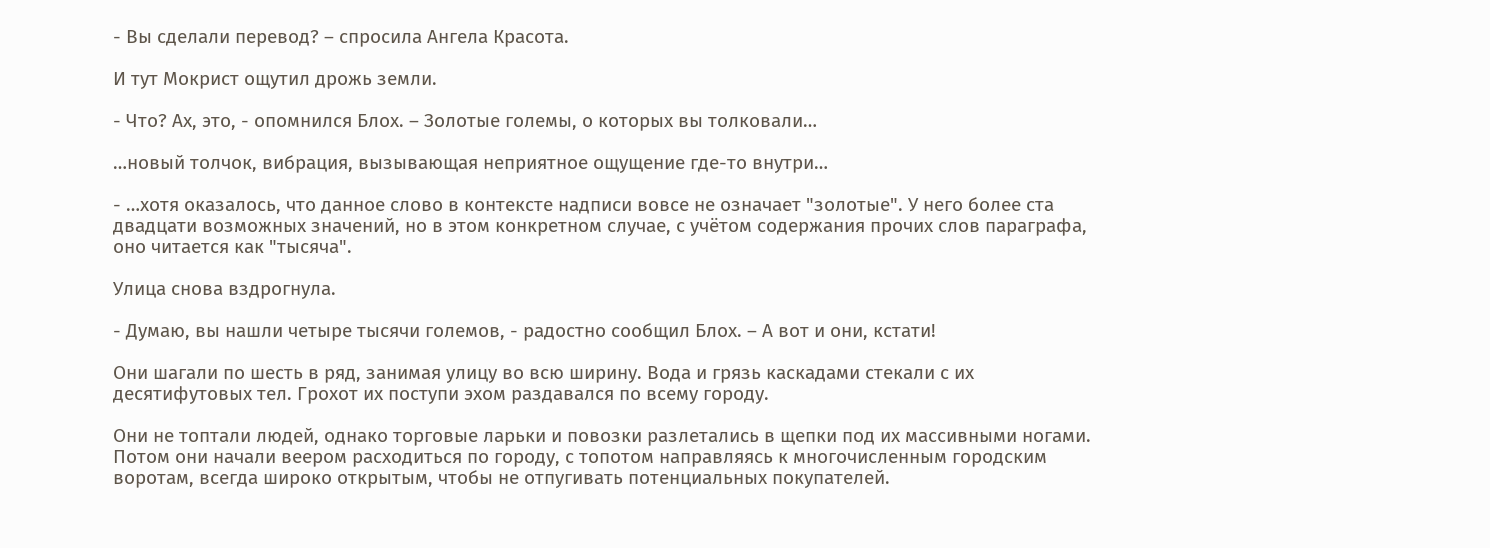- Вы сделали перевод? – спросила Ангела Красота.

И тут Мокрист ощутил дрожь земли.

- Что? Ах, это, - опомнился Блох. – Золотые големы, о которых вы толковали…

…новый толчок, вибрация, вызывающая неприятное ощущение где-то внутри…

- …хотя оказалось, что данное слово в контексте надписи вовсе не означает "золотые". У него более ста двадцати возможных значений, но в этом конкретном случае, с учётом содержания прочих слов параграфа, оно читается как "тысяча".

Улица снова вздрогнула.

- Думаю, вы нашли четыре тысячи големов, - радостно сообщил Блох. – А вот и они, кстати!

Они шагали по шесть в ряд, занимая улицу во всю ширину. Вода и грязь каскадами стекали с их десятифутовых тел. Грохот их поступи эхом раздавался по всему городу.

Они не топтали людей, однако торговые ларьки и повозки разлетались в щепки под их массивными ногами. Потом они начали веером расходиться по городу, с топотом направляясь к многочисленным городским воротам, всегда широко открытым, чтобы не отпугивать потенциальных покупателей.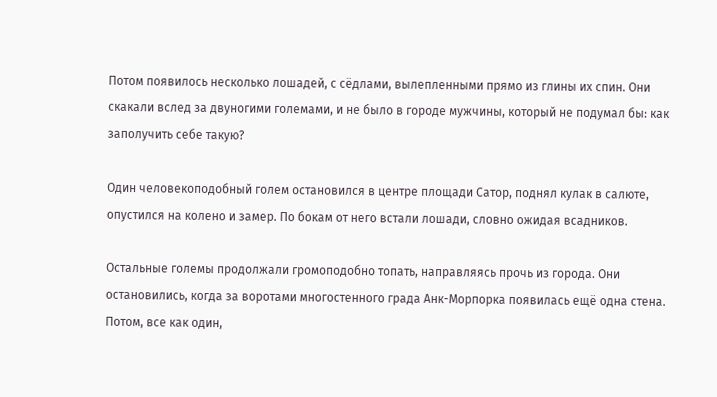Потом появилось несколько лошадей, с сёдлами, вылепленными прямо из глины их спин. Они скакали вслед за двуногими големами, и не было в городе мужчины, который не подумал бы: как заполучить себе такую?

Один человекоподобный голем остановился в центре площади Сатор, поднял кулак в салюте, опустился на колено и замер. По бокам от него встали лошади, словно ожидая всадников.

Остальные големы продолжали громоподобно топать, направляясь прочь из города. Они остановились, когда за воротами многостенного града Анк-Морпорка появилась ещё одна стена. Потом, все как один,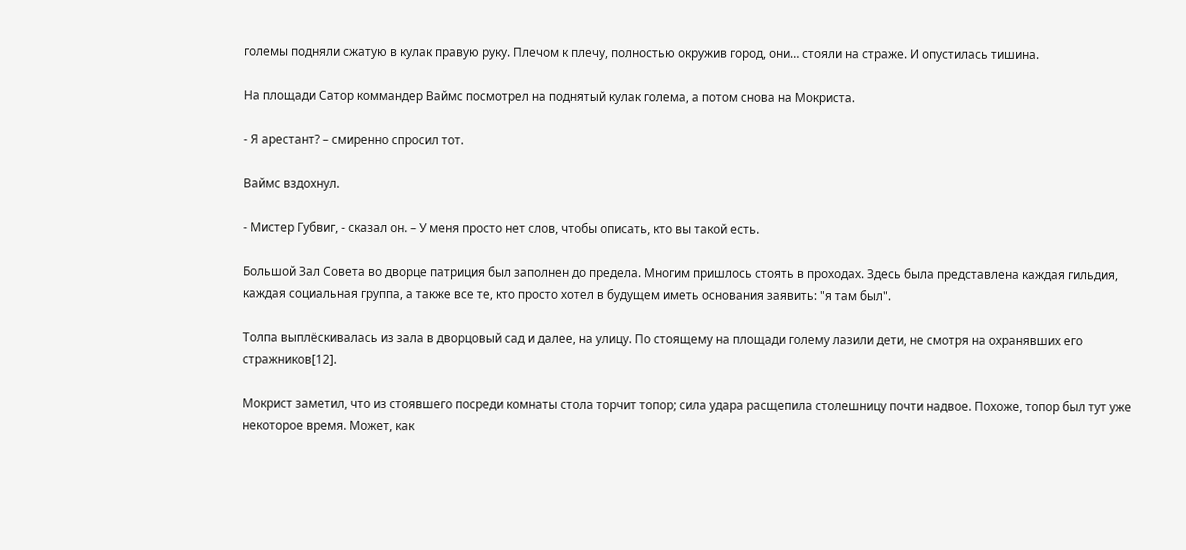големы подняли сжатую в кулак правую руку. Плечом к плечу, полностью окружив город, они… стояли на страже. И опустилась тишина.

На площади Сатор коммандер Ваймс посмотрел на поднятый кулак голема, а потом снова на Мокриста.

- Я арестант? – смиренно спросил тот.

Ваймс вздохнул.

- Мистер Губвиг, - сказал он. – У меня просто нет слов, чтобы описать, кто вы такой есть.

Большой Зал Совета во дворце патриция был заполнен до предела. Многим пришлось стоять в проходах. Здесь была представлена каждая гильдия, каждая социальная группа, а также все те, кто просто хотел в будущем иметь основания заявить: "я там был".

Толпа выплёскивалась из зала в дворцовый сад и далее, на улицу. По стоящему на площади голему лазили дети, не смотря на охранявших его стражников[12].

Мокрист заметил, что из стоявшего посреди комнаты стола торчит топор; сила удара расщепила столешницу почти надвое. Похоже, топор был тут уже некоторое время. Может, как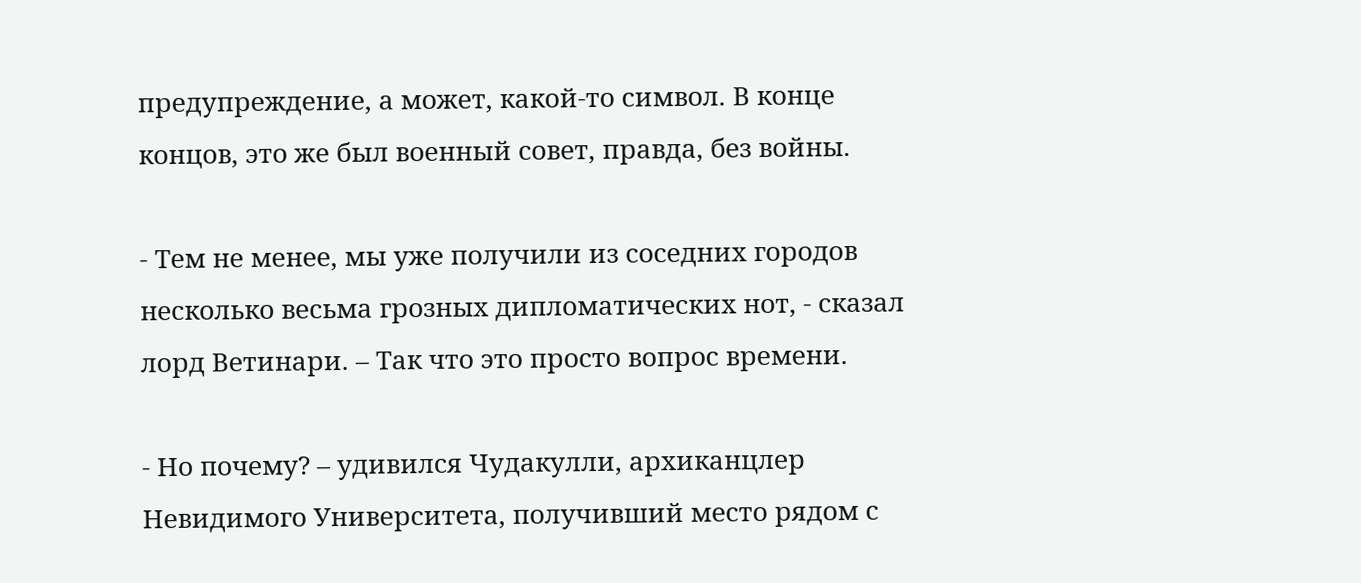предупреждение, а может, какой-то символ. В конце концов, это же был военный совет, правда, без войны.

- Тем не менее, мы уже получили из соседних городов несколько весьма грозных дипломатических нот, - сказал лорд Ветинари. – Так что это просто вопрос времени.

- Но почему? – удивился Чудакулли, архиканцлер Невидимого Университета, получивший место рядом с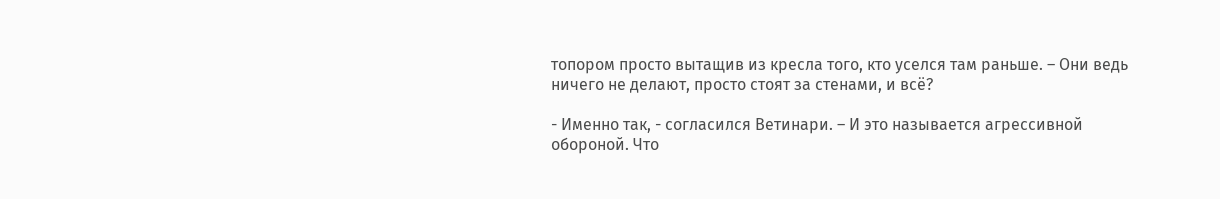топором просто вытащив из кресла того, кто уселся там раньше. – Они ведь ничего не делают, просто стоят за стенами, и всё?

- Именно так, - согласился Ветинари. – И это называется агрессивной обороной. Что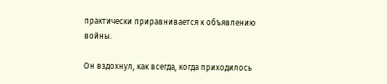практически приравнивается к объявлению войны.

Он вздохнул, как всегда, когда приходилось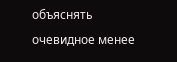объяснять очевидное менее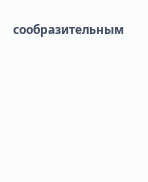сообразительным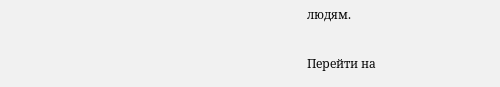людям.

Перейти на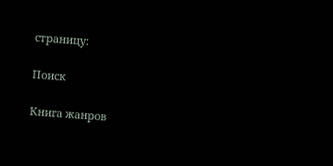страницу:

Поиск

Книга жанров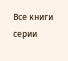Все книги серии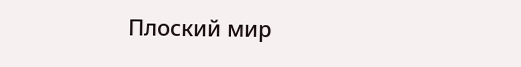Плоский мир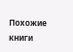Похожие книги